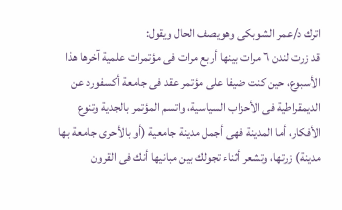اترك د/عمر الشوبكى وهويصف الحال ويقول:
قد زرت لندن ٦ مرات بينها أربع مرات فى مؤتمرات علمية آخرها هذا الأسبوع، حين كنت ضيفا على مؤتمر عقد فى جامعة أكسفورد عن الديمقراطية فى الأحزاب السياسية، واتسم المؤتمر بالجدية وتنوع الأفكار، أما المدينة فهى أجمل مدينة جامعية (أو بالأحرى جامعة بها مدينة) زرتها، وتشعر أثناء تجولك بين مبانيها أنك فى القرون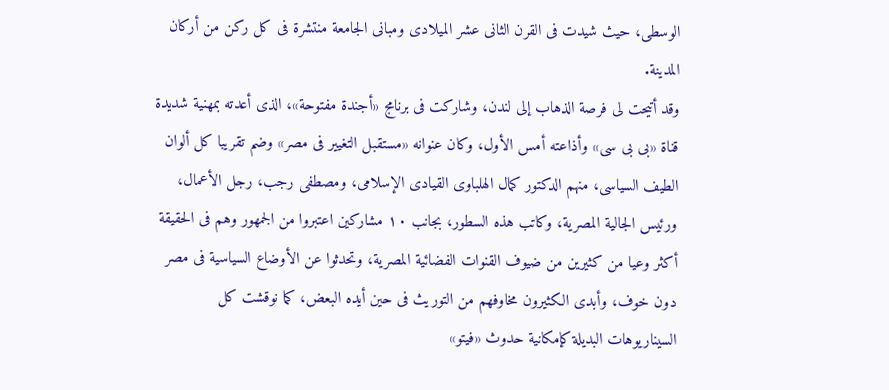الوسطى، حيث شيدت فى القرن الثانى عشر الميلادى ومبانى الجامعة منتشرة فى كل ركن من أركان المدينة.
وقد أتيحت لى فرصة الذهاب إلى لندن، وشاركت فى برنامج «أجندة مفتوحة»، الذى أعدته بمهنية شديدة قناة «بى بى سى» وأذاعته أمس الأول، وكان عنوانه «مستقبل التغيير فى مصر» وضم تقريبا كل ألوان الطيف السياسى، منهم الدكتور كمال الهلباوى القيادى الإسلامى، ومصطفى رجب، رجل الأعمال، ورئيس الجالية المصرية، وكاتب هذه السطور، بجانب ١٠ مشاركين اعتبروا من الجمهور وهم فى الحقيقة أكثر وعيا من كثيرين من ضيوف القنوات الفضائية المصرية، وتحدثوا عن الأوضاع السياسية فى مصر دون خوف، وأبدى الكثيرون مخاوفهم من التوريث فى حين أيده البعض، كما نوقشت كل السيناريوهات البديلة كإمكانية حدوث «فيتو»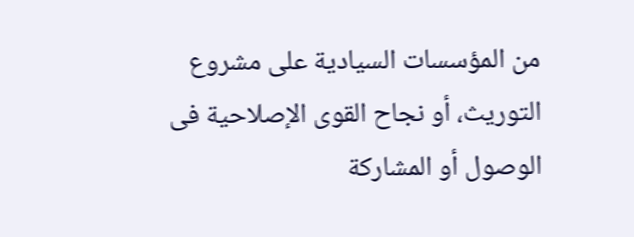من المؤسسات السيادية على مشروع التوريث، أو نجاح القوى الإصلاحية فى الوصول أو المشاركة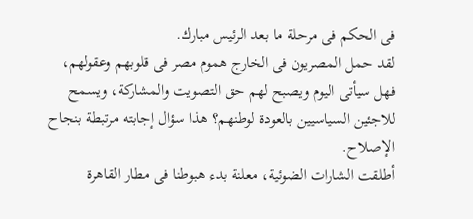فى الحكم فى مرحلة ما بعد الرئيس مبارك.
لقد حمل المصريون فى الخارج هموم مصر فى قلوبهم وعقولهم، فهل سيأتى اليوم ويصبح لهم حق التصويت والمشاركة، ويسمح للاجئين السياسيين بالعودة لوطنهم؟ هذا سؤال إجابته مرتبطة بنجاح الإصلاح.
أطلقت الشارات الضوئية، معلنة بدء هبوطنا فى مطار القاهرة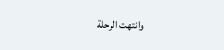وانتهت الرحلة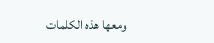ومعها هذه الكلمات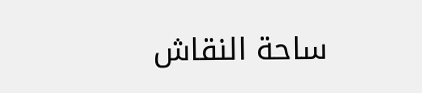ساحة النقاش